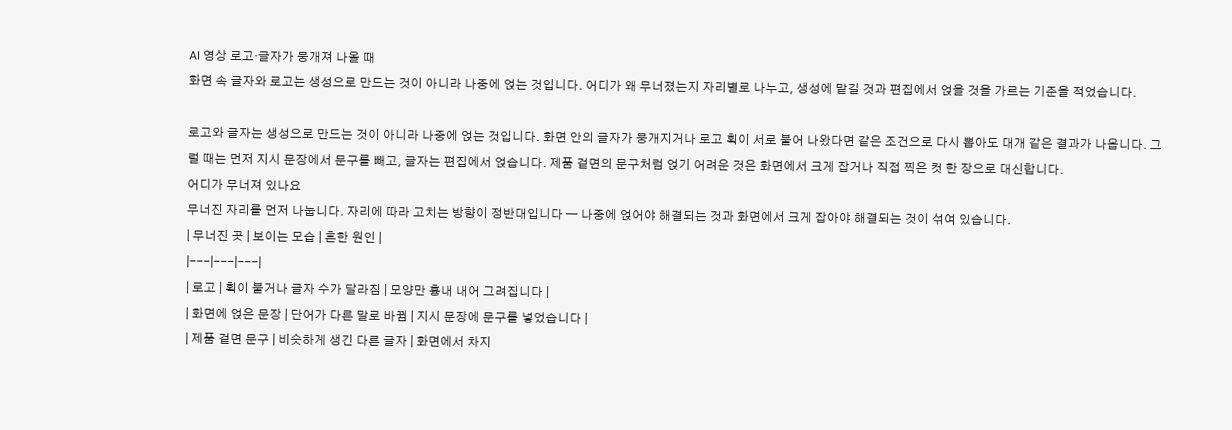AI 영상 로고·글자가 뭉개져 나올 때
화면 속 글자와 로고는 생성으로 만드는 것이 아니라 나중에 얹는 것입니다. 어디가 왜 무너졌는지 자리별로 나누고, 생성에 맡길 것과 편집에서 얹을 것을 가르는 기준을 적었습니다.

로고와 글자는 생성으로 만드는 것이 아니라 나중에 얹는 것입니다. 화면 안의 글자가 뭉개지거나 로고 획이 서로 붙어 나왔다면 같은 조건으로 다시 뽑아도 대개 같은 결과가 나옵니다. 그럴 때는 먼저 지시 문장에서 문구를 빼고, 글자는 편집에서 얹습니다. 제품 겉면의 문구처럼 얹기 어려운 것은 화면에서 크게 잡거나 직접 찍은 컷 한 장으로 대신합니다.
어디가 무너져 있나요
무너진 자리를 먼저 나눕니다. 자리에 따라 고치는 방향이 정반대입니다 — 나중에 얹어야 해결되는 것과 화면에서 크게 잡아야 해결되는 것이 섞여 있습니다.
| 무너진 곳 | 보이는 모습 | 흔한 원인 |
|---|---|---|
| 로고 | 획이 붙거나 글자 수가 달라짐 | 모양만 흉내 내어 그려집니다 |
| 화면에 얹은 문장 | 단어가 다른 말로 바뀜 | 지시 문장에 문구를 넣었습니다 |
| 제품 겉면 문구 | 비슷하게 생긴 다른 글자 | 화면에서 차지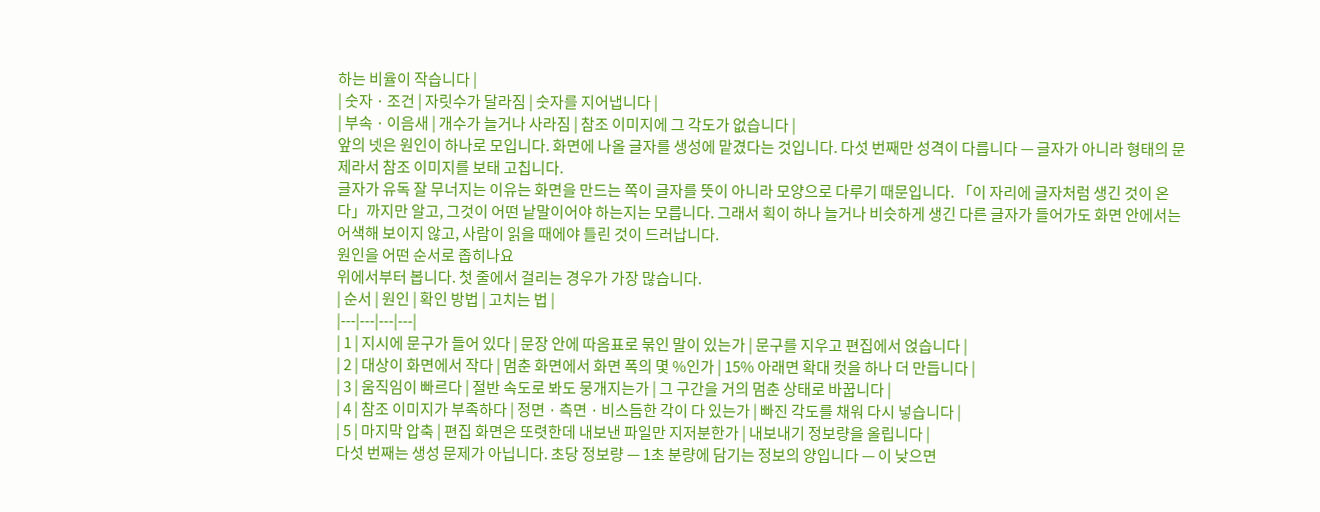하는 비율이 작습니다 |
| 숫자 · 조건 | 자릿수가 달라짐 | 숫자를 지어냅니다 |
| 부속 · 이음새 | 개수가 늘거나 사라짐 | 참조 이미지에 그 각도가 없습니다 |
앞의 넷은 원인이 하나로 모입니다. 화면에 나올 글자를 생성에 맡겼다는 것입니다. 다섯 번째만 성격이 다릅니다 — 글자가 아니라 형태의 문제라서 참조 이미지를 보태 고칩니다.
글자가 유독 잘 무너지는 이유는 화면을 만드는 쪽이 글자를 뜻이 아니라 모양으로 다루기 때문입니다. 「이 자리에 글자처럼 생긴 것이 온다」까지만 알고, 그것이 어떤 낱말이어야 하는지는 모릅니다. 그래서 획이 하나 늘거나 비슷하게 생긴 다른 글자가 들어가도 화면 안에서는 어색해 보이지 않고, 사람이 읽을 때에야 틀린 것이 드러납니다.
원인을 어떤 순서로 좁히나요
위에서부터 봅니다. 첫 줄에서 걸리는 경우가 가장 많습니다.
| 순서 | 원인 | 확인 방법 | 고치는 법 |
|---|---|---|---|
| 1 | 지시에 문구가 들어 있다 | 문장 안에 따옴표로 묶인 말이 있는가 | 문구를 지우고 편집에서 얹습니다 |
| 2 | 대상이 화면에서 작다 | 멈춘 화면에서 화면 폭의 몇 %인가 | 15% 아래면 확대 컷을 하나 더 만듭니다 |
| 3 | 움직임이 빠르다 | 절반 속도로 봐도 뭉개지는가 | 그 구간을 거의 멈춘 상태로 바꿉니다 |
| 4 | 참조 이미지가 부족하다 | 정면 · 측면 · 비스듬한 각이 다 있는가 | 빠진 각도를 채워 다시 넣습니다 |
| 5 | 마지막 압축 | 편집 화면은 또렷한데 내보낸 파일만 지저분한가 | 내보내기 정보량을 올립니다 |
다섯 번째는 생성 문제가 아닙니다. 초당 정보량 — 1초 분량에 담기는 정보의 양입니다 — 이 낮으면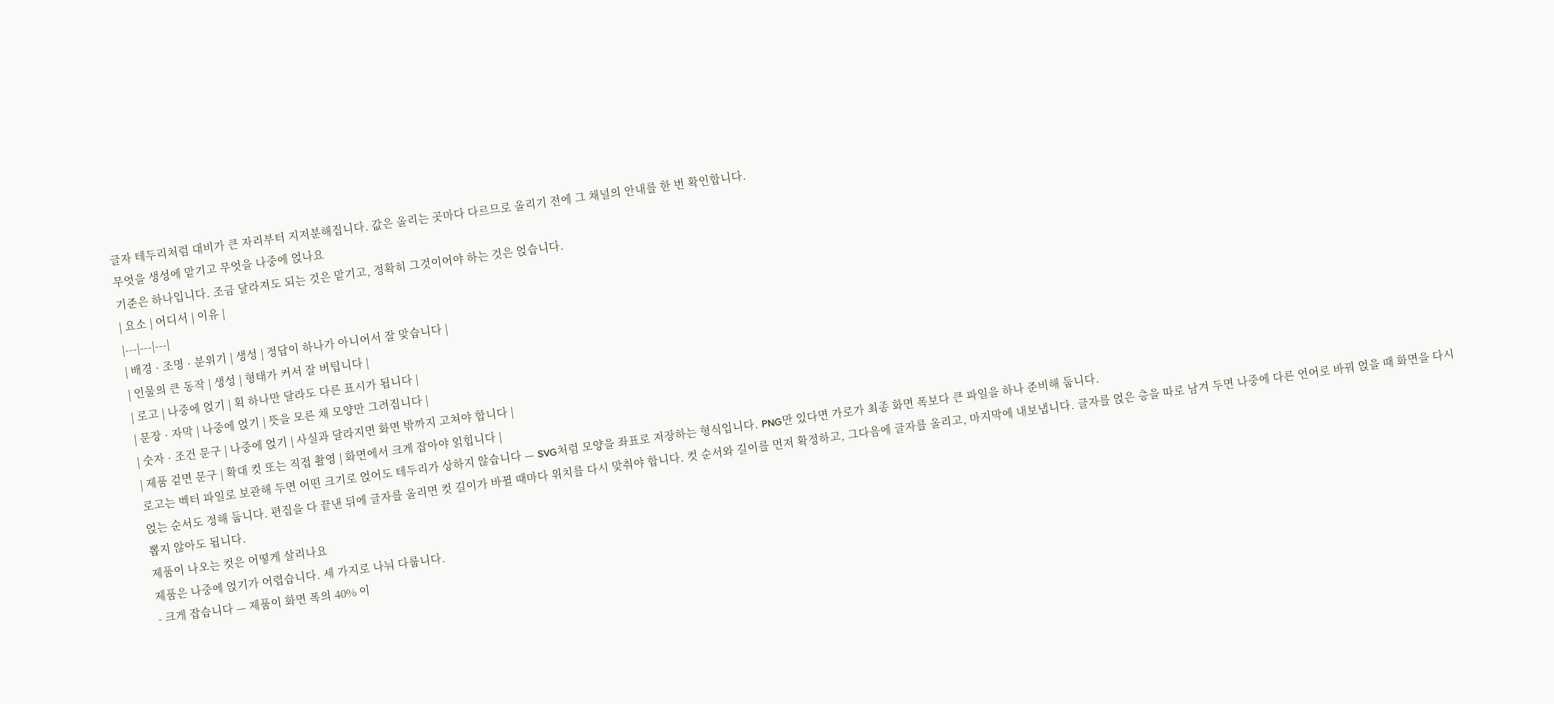글자 테두리처럼 대비가 큰 자리부터 지저분해집니다. 값은 올리는 곳마다 다르므로 올리기 전에 그 채널의 안내를 한 번 확인합니다.
무엇을 생성에 맡기고 무엇을 나중에 얹나요
기준은 하나입니다. 조금 달라져도 되는 것은 맡기고, 정확히 그것이어야 하는 것은 얹습니다.
| 요소 | 어디서 | 이유 |
|---|---|---|
| 배경 · 조명 · 분위기 | 생성 | 정답이 하나가 아니어서 잘 맞습니다 |
| 인물의 큰 동작 | 생성 | 형태가 커서 잘 버팁니다 |
| 로고 | 나중에 얹기 | 획 하나만 달라도 다른 표시가 됩니다 |
| 문장 · 자막 | 나중에 얹기 | 뜻을 모른 채 모양만 그려집니다 |
| 숫자 · 조건 문구 | 나중에 얹기 | 사실과 달라지면 화면 밖까지 고쳐야 합니다 |
| 제품 겉면 문구 | 확대 컷 또는 직접 촬영 | 화면에서 크게 잡아야 읽힙니다 |
로고는 벡터 파일로 보관해 두면 어떤 크기로 얹어도 테두리가 상하지 않습니다 — SVG처럼 모양을 좌표로 저장하는 형식입니다. PNG만 있다면 가로가 최종 화면 폭보다 큰 파일을 하나 준비해 둡니다.
얹는 순서도 정해 둡니다. 편집을 다 끝낸 뒤에 글자를 올리면 컷 길이가 바뀔 때마다 위치를 다시 맞춰야 합니다. 컷 순서와 길이를 먼저 확정하고, 그다음에 글자를 올리고, 마지막에 내보냅니다. 글자를 얹은 층을 따로 남겨 두면 나중에 다른 언어로 바꿔 얹을 때 화면을 다시 뽑지 않아도 됩니다.
제품이 나오는 컷은 어떻게 살리나요
제품은 나중에 얹기가 어렵습니다. 세 가지로 나눠 다룹니다.
- 크게 잡습니다 — 제품이 화면 폭의 40% 이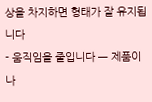상을 차지하면 형태가 잘 유지됩니다
- 움직임을 줄입니다 — 제품이 나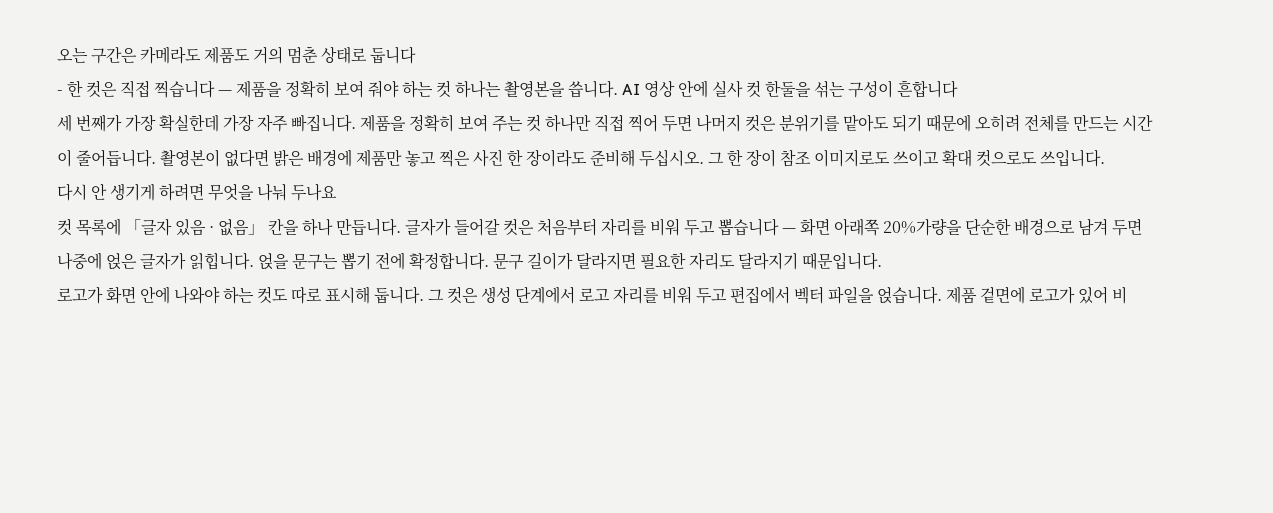오는 구간은 카메라도 제품도 거의 멈춘 상태로 둡니다
- 한 컷은 직접 찍습니다 — 제품을 정확히 보여 줘야 하는 컷 하나는 촬영본을 씁니다. AI 영상 안에 실사 컷 한둘을 섞는 구성이 흔합니다
세 번째가 가장 확실한데 가장 자주 빠집니다. 제품을 정확히 보여 주는 컷 하나만 직접 찍어 두면 나머지 컷은 분위기를 맡아도 되기 때문에 오히려 전체를 만드는 시간이 줄어듭니다. 촬영본이 없다면 밝은 배경에 제품만 놓고 찍은 사진 한 장이라도 준비해 두십시오. 그 한 장이 참조 이미지로도 쓰이고 확대 컷으로도 쓰입니다.
다시 안 생기게 하려면 무엇을 나눠 두나요
컷 목록에 「글자 있음 · 없음」 칸을 하나 만듭니다. 글자가 들어갈 컷은 처음부터 자리를 비워 두고 뽑습니다 — 화면 아래쪽 20%가량을 단순한 배경으로 남겨 두면 나중에 얹은 글자가 읽힙니다. 얹을 문구는 뽑기 전에 확정합니다. 문구 길이가 달라지면 필요한 자리도 달라지기 때문입니다.
로고가 화면 안에 나와야 하는 컷도 따로 표시해 둡니다. 그 컷은 생성 단계에서 로고 자리를 비워 두고 편집에서 벡터 파일을 얹습니다. 제품 겉면에 로고가 있어 비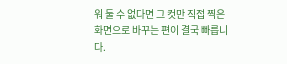워 둘 수 없다면 그 컷만 직접 찍은 화면으로 바꾸는 편이 결국 빠릅니다.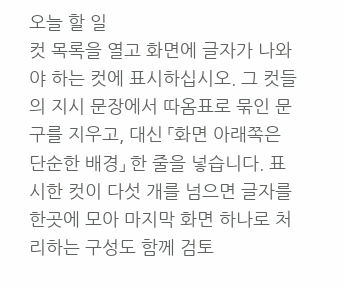오늘 할 일
컷 목록을 열고 화면에 글자가 나와야 하는 컷에 표시하십시오. 그 컷들의 지시 문장에서 따옴표로 묶인 문구를 지우고, 대신 「화면 아래쪽은 단순한 배경」 한 줄을 넣습니다. 표시한 컷이 다섯 개를 넘으면 글자를 한곳에 모아 마지막 화면 하나로 처리하는 구성도 함께 검토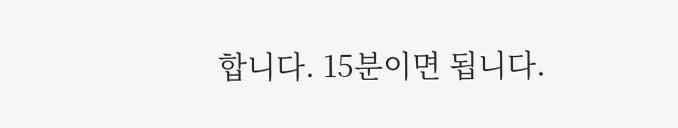합니다. 15분이면 됩니다.